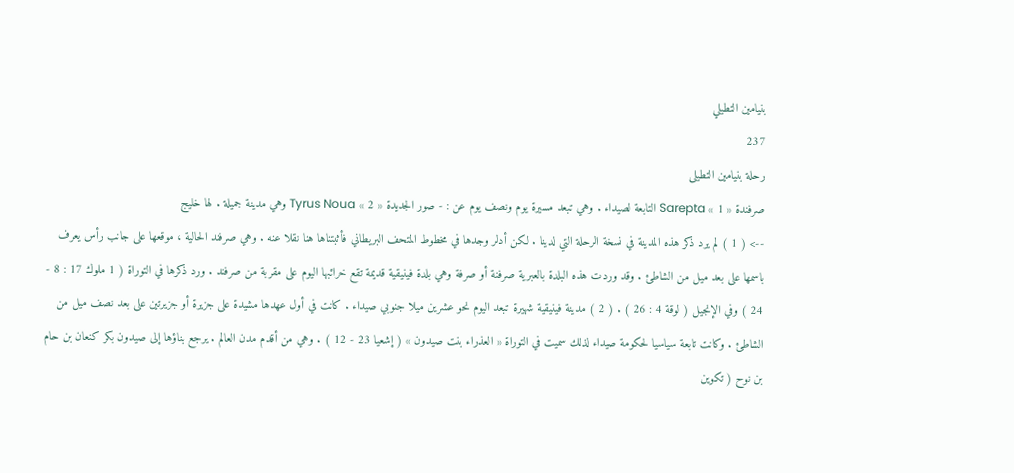بنيامين التطيلي
237
رحلة بنيامين التطيلى
صرفندة « 1 » Sarepta التابعة لصيداء . وهي تبعد مسيرة يوم ونصف يوم عن : - صور الجديدة « 2 » Tyrus Noua وهي مدينة جميلة . لها خليج
--> ( 1 ) لم يرد ذكر هذه المدينة في نسخة الرحلة التي لدينا . لكن أدلر وجدها في مخطوط المتحف البريطاني فأثبتناها هنا نقلا عنه . وهي صرفند الحالية ، موقعها على جانب رأس يعرف باسمها على بعد ميل من الشاطئ . وقد وردت هذه البلدة بالعبرية صرفنة أو صرفة وهي بلدة فينيقية قديمة تقع خرائبها اليوم على مقربة من صرفند . ورد ذكرها في التوراة ( 1 ملوك 17 : 8 - 24 ) وفي الإنجيل ( لوقة 4 : 26 ) . ( 2 ) مدينة فينيقية شهيرة تبعد اليوم نحو عشرين ميلا جنوبي صيداء . كانت في أول عهدها مشيدة على جزيرة أو جزيرتين على بعد نصف ميل من الشاطئ . وكانت تابعة سياسيا لحكومة صيداء لذلك سميت في التوراة « العذراء بنت صيدون » ( إشعيا 23 - 12 ) . وهي من أقدم مدن العالم . يرجع بناؤها إلى صيدون بكر كنعان بن حام بن نوح ( تكوين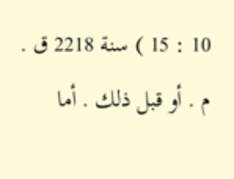10 : 15 ) سنة 2218 ق . م . أو قبل ذلك . أما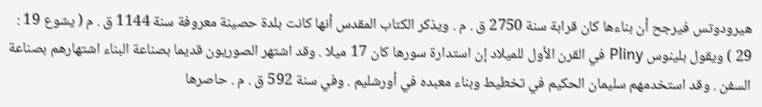هيرودوتس فيرجح أن بناءها كان قرابة سنة 2750 ق . م . ويذكر الكتاب المقدس أنها كانت بلدة حصينة معروفة سنة 1144 ق . م ( يشوع 19 : 29 ) ويقول بلينوس Pliny في القرن الأول للميلاد إن استدارة سورها كان 17 ميلا . وقد اشتهر الصوريون قديما بصناعة البناء اشتهارهم بصناعة السفن . وقد استخدمهم سليمان الحكيم في تخطيط وبناء معبده في أورشليم . وفي سنة 592 ق . م . حاصرها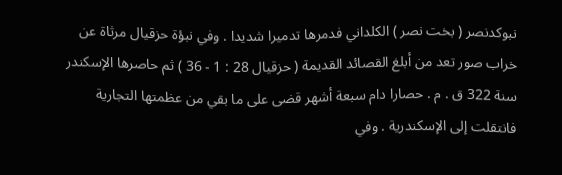نبوكدنصر ( بخت نصر ) الكلداني فدمرها تدميرا شديدا . وفي نبؤة حزقيال مرثاة عن خراب صور تعد من أبلغ القصائد القديمة ( حزقيال 28 : 1 - 36 ) ثم حاصرها الإسكندر سنة 322 ق . م . حصارا دام سبعة أشهر قضى على ما بقي من عظمتها التجارية فانتقلت إلى الإسكندرية . وفي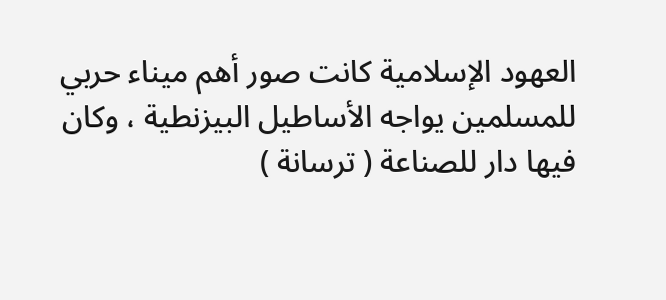العهود الإسلامية كانت صور أهم ميناء حربي للمسلمين يواجه الأساطيل البيزنطية ، وكان فيها دار للصناعة ( ترسانة )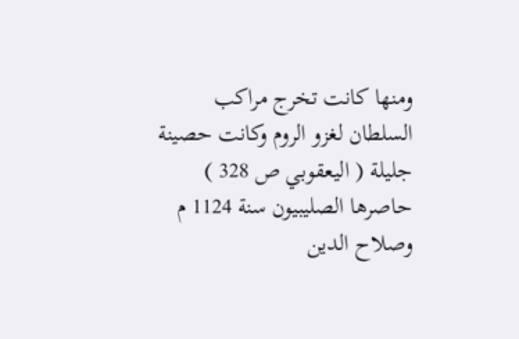ومنها كانت تخرج مراكب السلطان لغزو الروم وكانت حصينة جليلة ( اليعقوبي ص 328 ) حاصرها الصليبيون سنة 1124 م وصلاح الدين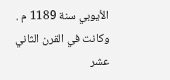الأيوبي سنة 1189 م . وكانت في القرن الثاني عشر